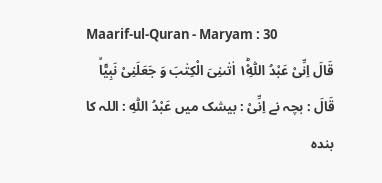Maarif-ul-Quran - Maryam : 30
قَالَ اِنِّیْ عَبْدُ اللّٰهِ١ؕ۫ اٰتٰىنِیَ الْكِتٰبَ وَ جَعَلَنِیْ نَبِیًّاۙ
قَالَ : بچہ نے اِنِّىْ : بیشک میں عَبْدُ اللّٰهِ : اللہ کا بندہ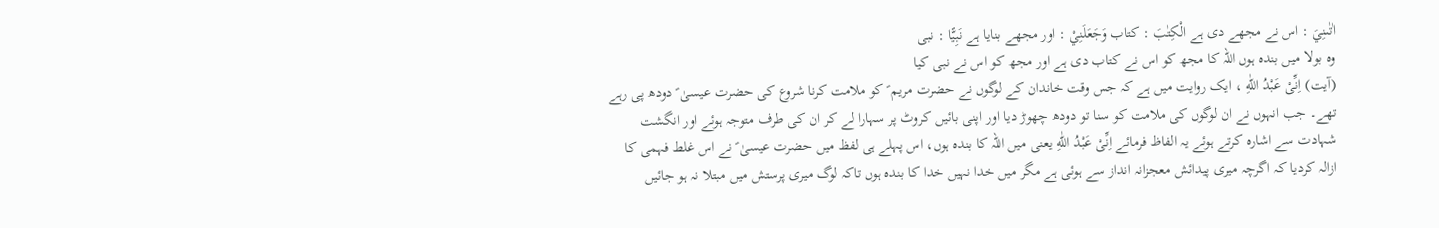اٰتٰىنِيَ : اس نے مجھے دی ہے الْكِتٰبَ : کتاب وَجَعَلَنِيْ : اور مجھے بنایا ہے نَبِيًّا : نبی
وہ بولا میں بندہ ہوں اللہ کا مجھ کو اس نے کتاب دی ہے اور مجھ کو اس نے نبی کیا
(آیت) اِنِّىْ عَبْدُ اللّٰهِ ، ایک روایت میں ہے کہ جس وقت خاندان کے لوگوں نے حضرت مریم ؑ کو ملامت کرنا شروع کی حضرت عیسیٰ ؑ دودھ پی رہے تھے۔ جب انہوں نے ان لوگوں کی ملامت کو سنا تو دودھ چھوڑ دیا اور اپنی بائیں کروٹ پر سہارا لے کر ان کی طرف متوجہ ہوئے اور انگشت شہادت سے اشارہ کرتے ہوئے یہ الفاظ فرمائے اِنِّىْ عَبْدُ اللّٰهِ یعنی میں اللہ کا بندہ ہوں، اس پہلے ہی لفظ میں حضرت عیسیٰ ؑ نے اس غلط فہمی کا ازالہ کردیا کہ اگرچہ میری پیدائش معجزانہ انداز سے ہوئی ہے مگر میں خدا نہیں خدا کا بندہ ہوں تاکہ لوگ میری پرستش میں مبتلا نہ ہو جائیں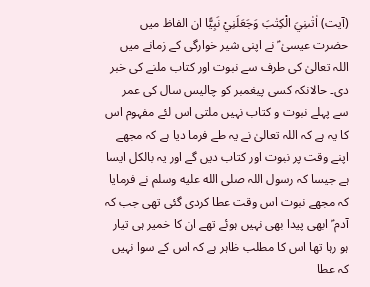(آیت) اٰتٰىنِيَ الْكِتٰبَ وَجَعَلَنِيْ نَبِيًّا ان الفاظ میں حضرت عیسیٰ ؑ نے اپنی شیر خوارگی کے زمانے میں اللہ تعالیٰ کی طرف سے نبوت اور کتاب ملنے کی خبر دی۔ حالانکہ کسی پیغمبر کو چالیس سال کی عمر سے پہلے نبوت و کتاب نہیں ملتی اس لئے مفہوم اس کا یہ ہے کہ اللہ تعالیٰ نے یہ طے فرما دیا ہے کہ مجھے اپنے وقت پر نبوت اور کتاب دیں گے اور یہ بالکل ایسا ہے جیسا کہ رسول اللہ صلى الله عليه وسلم نے فرمایا کہ مجھے نبوت اس وقت عطا کردی گئی تھی جب کہ آدم ؑ ابھی پیدا بھی نہیں ہوئے تھے ان کا خمیر ہی تیار ہو رہا تھا اس کا مطلب ظاہر ہے کہ اس کے سوا نہیں کہ عطا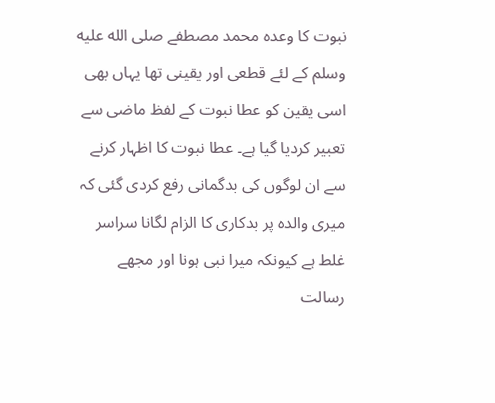نبوت کا وعدہ محمد مصطفے صلى الله عليه وسلم کے لئے قطعی اور یقینی تھا یہاں بھی اسی یقین کو عطا نبوت کے لفظ ماضی سے تعبیر کردیا گیا ہے۔ عطا نبوت کا اظہار کرنے سے ان لوگوں کی بدگمانی رفع کردی گئی کہ میری والدہ پر بدکاری کا الزام لگانا سراسر غلط ہے کیونکہ میرا نبی ہونا اور مجھے رسالت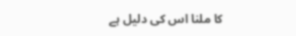کا ملنا اس کی دلیل ہے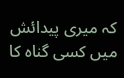کہ میری پیدائش میں کسی گناہ کا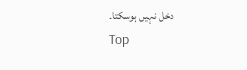دخل نہیں ہوسکتا۔
Top